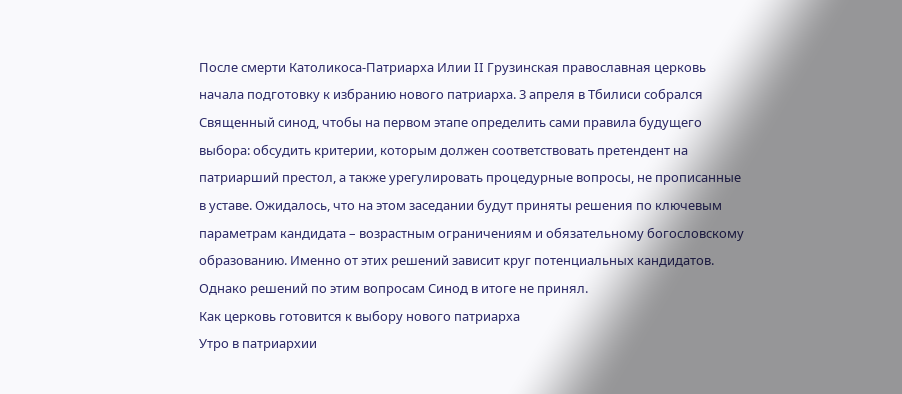После смерти Католикоса-Патриарха Илии II Грузинская православная церковь начала подготовку к избранию нового патриарха. 3 апреля в Тбилиси собрался Священный синод, чтобы на первом этапе определить сами правила будущего выбора: обсудить критерии, которым должен соответствовать претендент на патриарший престол, а также урегулировать процедурные вопросы, не прописанные в уставе. Ожидалось, что на этом заседании будут приняты решения по ключевым параметрам кандидата – возрастным ограничениям и обязательному богословскому образованию. Именно от этих решений зависит круг потенциальных кандидатов. Однако решений по этим вопросам Синод в итоге не принял.
Как церковь готовится к выбору нового патриарха
Утро в патриархии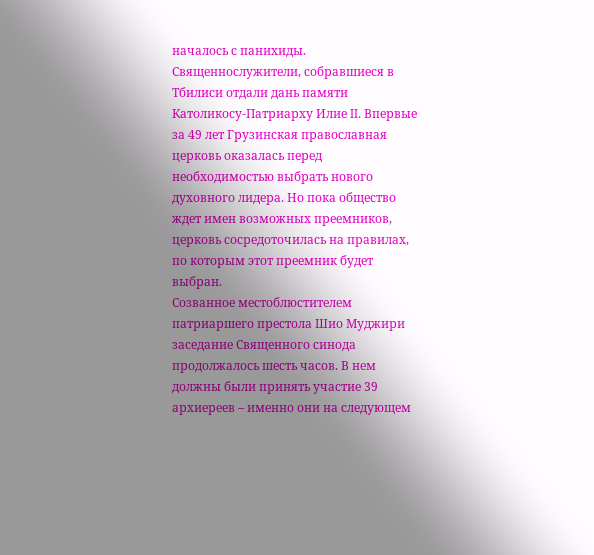началось с панихиды. Священнослужители, собравшиеся в Тбилиси отдали дань памяти Католикосу-Патриарху Илие II. Впервые за 49 лет Грузинская православная церковь оказалась перед необходимостью выбрать нового духовного лидера. Но пока общество ждет имен возможных преемников, церковь сосредоточилась на правилах, по которым этот преемник будет выбран.
Созванное местоблюстителем патриаршего престола Шио Муджири заседание Священного синода продолжалось шесть часов. В нем должны были принять участие 39 архиереев – именно они на следующем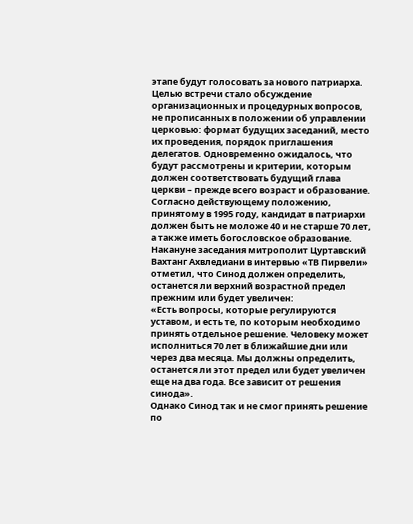этапе будут голосовать за нового патриарха.
Целью встречи стало обсуждение организационных и процедурных вопросов, не прописанных в положении об управлении церковью: формат будущих заседаний, место их проведения, порядок приглашения делегатов. Одновременно ожидалось, что будут рассмотрены и критерии, которым должен соответствовать будущий глава церкви – прежде всего возраст и образование.
Согласно действующему положению, принятому в 1995 году, кандидат в патриархи должен быть не моложе 40 и не старше 70 лет, а также иметь богословское образование. Накануне заседания митрополит Цуртавский Вахтанг Ахвледиани в интервью «ТВ Пирвели» отметил, что Синод должен определить, останется ли верхний возрастной предел прежним или будет увеличен:
«Есть вопросы, которые регулируются уставом, и есть те, по которым необходимо принять отдельное решение. Человеку может исполниться 70 лет в ближайшие дни или через два месяца. Мы должны определить, останется ли этот предел или будет увеличен еще на два года. Все зависит от решения синода».
Однако Синод так и не смог принять решение по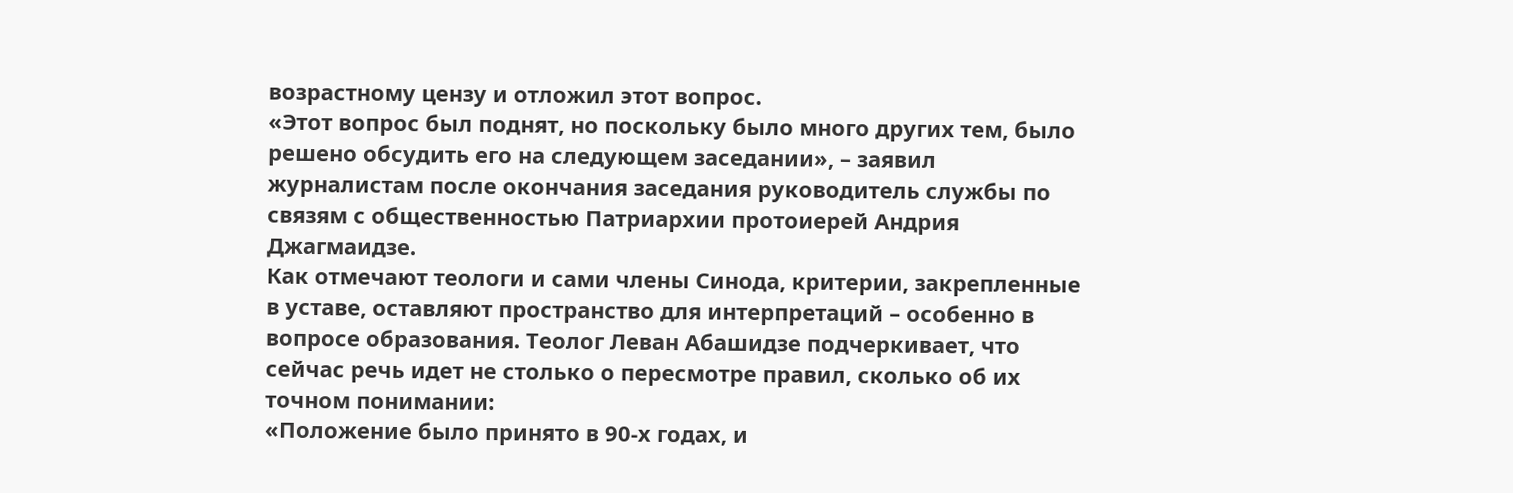возрастному цензу и отложил этот вопрос.
«Этот вопрос был поднят, но поскольку было много других тем, было решено обсудить его на следующем заседании», – заявил журналистам после окончания заседания руководитель службы по связям с общественностью Патриархии протоиерей Андрия Джагмаидзе.
Как отмечают теологи и сами члены Синода, критерии, закрепленные в уставе, оставляют пространство для интерпретаций – особенно в вопросе образования. Теолог Леван Абашидзе подчеркивает, что сейчас речь идет не столько о пересмотре правил, сколько об их точном понимании:
«Положение было принято в 90-х годах, и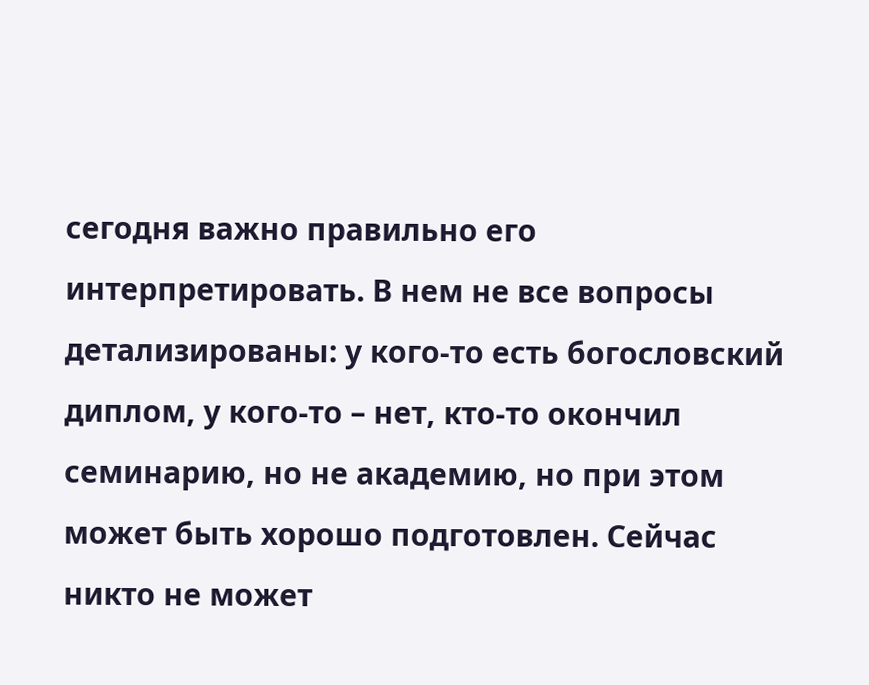сегодня важно правильно его интерпретировать. В нем не все вопросы детализированы: у кого-то есть богословский диплом, у кого-то – нет, кто-то окончил семинарию, но не академию, но при этом может быть хорошо подготовлен. Сейчас никто не может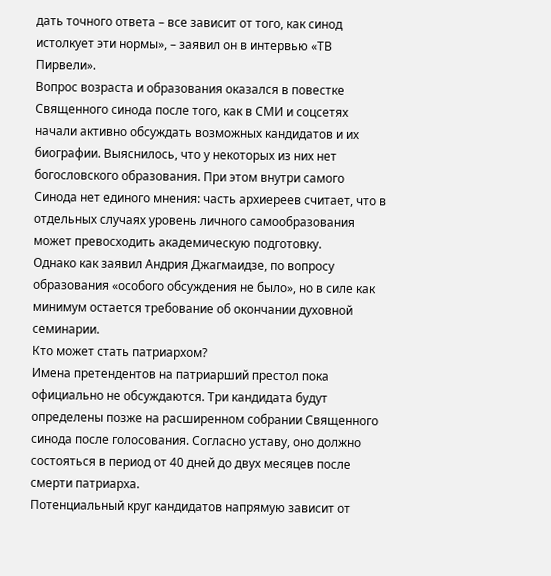дать точного ответа – все зависит от того, как синод истолкует эти нормы», – заявил он в интервью «ТВ Пирвели».
Вопрос возраста и образования оказался в повестке Священного синода после того, как в СМИ и соцсетях начали активно обсуждать возможных кандидатов и их биографии. Выяснилось, что у некоторых из них нет богословского образования. При этом внутри самого Синода нет единого мнения: часть архиереев считает, что в отдельных случаях уровень личного самообразования может превосходить академическую подготовку.
Однако как заявил Андрия Джагмаидзе, по вопросу образования «особого обсуждения не было», но в силе как минимум остается требование об окончании духовной семинарии.
Кто может стать патриархом?
Имена претендентов на патриарший престол пока официально не обсуждаются. Три кандидата будут определены позже на расширенном собрании Священного синода после голосования. Согласно уставу, оно должно состояться в период от 40 дней до двух месяцев после смерти патриарха.
Потенциальный круг кандидатов напрямую зависит от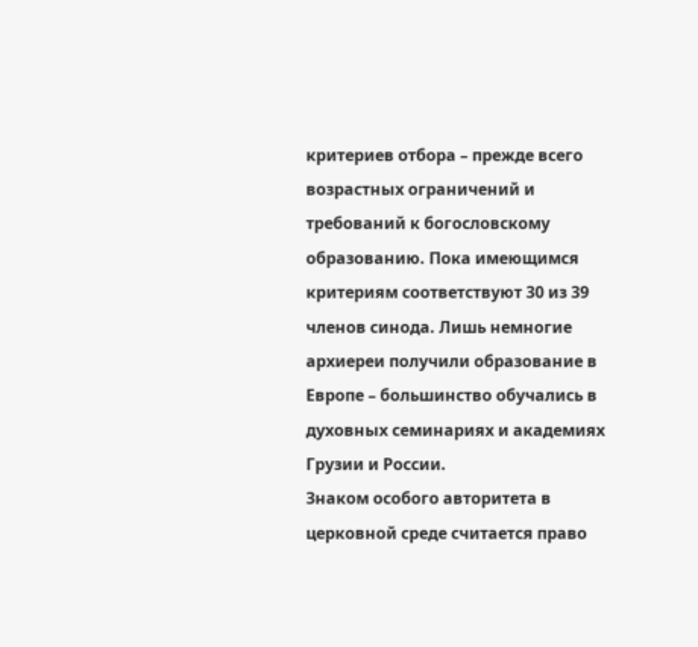критериев отбора – прежде всего возрастных ограничений и требований к богословскому образованию. Пока имеющимся критериям соответствуют 30 из 39 членов синода. Лишь немногие архиереи получили образование в Европе – большинство обучались в духовных семинариях и академиях Грузии и России.
Знаком особого авторитета в церковной среде считается право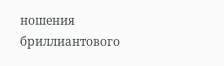ношения бриллиантового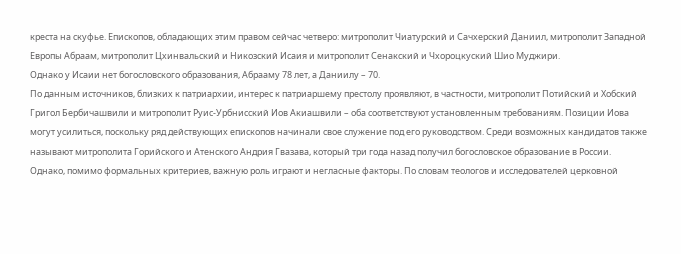креста на скуфье. Епископов, обладающих этим правом сейчас четверо: митрополит Чиатурский и Сачхерский Даниил, митрополит Западной Европы Абраам, митрополит Цхинвальский и Никозский Исаия и митрополит Сенакский и Чхороцкуский Шио Муджири.
Однако у Исаии нет богословского образования, Абрааму 78 лет, а Даниилу – 70.
По данным источников, близких к патриархии, интерес к патриаршему престолу проявляют, в частности, митрополит Потийский и Хобский Григол Бербичашвили и митрополит Руис-Урбнисский Иов Акиашвили – оба соответствуют установленным требованиям. Позиции Иова могут усилиться, поскольку ряд действующих епископов начинали свое служение под его руководством. Среди возможных кандидатов также называют митрополита Горийского и Атенского Андрия Гвазава, который три года назад получил богословское образование в России.
Однако, помимо формальных критериев, важную роль играют и негласные факторы. По словам теологов и исследователей церковной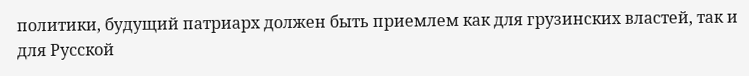политики, будущий патриарх должен быть приемлем как для грузинских властей, так и для Русской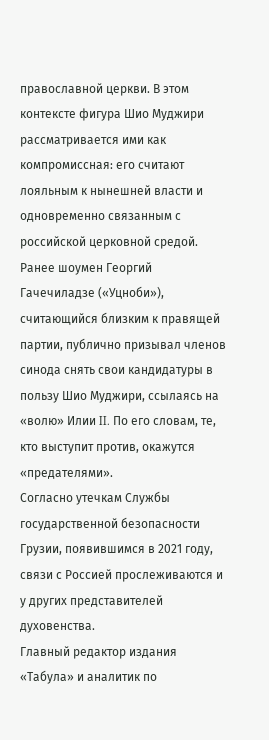православной церкви. В этом контексте фигура Шио Муджири рассматривается ими как компромиссная: его считают лояльным к нынешней власти и одновременно связанным с российской церковной средой. Ранее шоумен Георгий Гачечиладзе («Уцноби»), считающийся близким к правящей партии, публично призывал членов синода снять свои кандидатуры в пользу Шио Муджири, ссылаясь на «волю» Илии II. По его словам, те, кто выступит против, окажутся «предателями».
Согласно утечкам Службы государственной безопасности Грузии, появившимся в 2021 году, связи с Россией прослеживаются и у других представителей духовенства.
Главный редактор издания «Табула» и аналитик по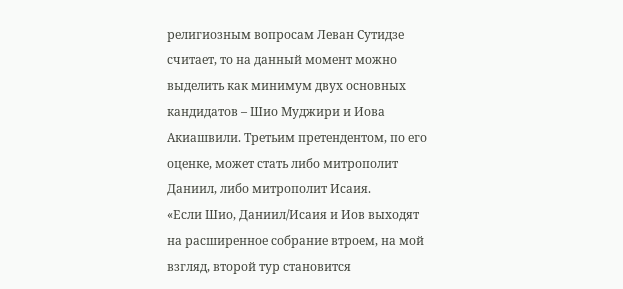религиозным вопросам Леван Сутидзе считает, то на данный момент можно выделить как минимум двух основных кандидатов – Шио Муджири и Иова Акиашвили. Третьим претендентом, по его оценке, может стать либо митрополит Даниил, либо митрополит Исаия.
«Если Шио, Даниил/Исаия и Иов выходят на расширенное собрание втроем, на мой взгляд, второй тур становится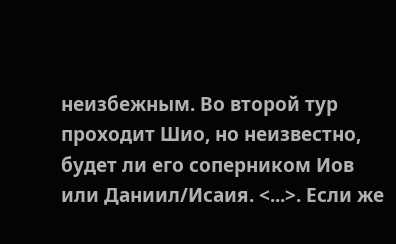неизбежным. Во второй тур проходит Шио, но неизвестно, будет ли его соперником Иов или Даниил/Исаия. <...>. Если же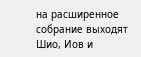на расширенное собрание выходят Шио, Иов и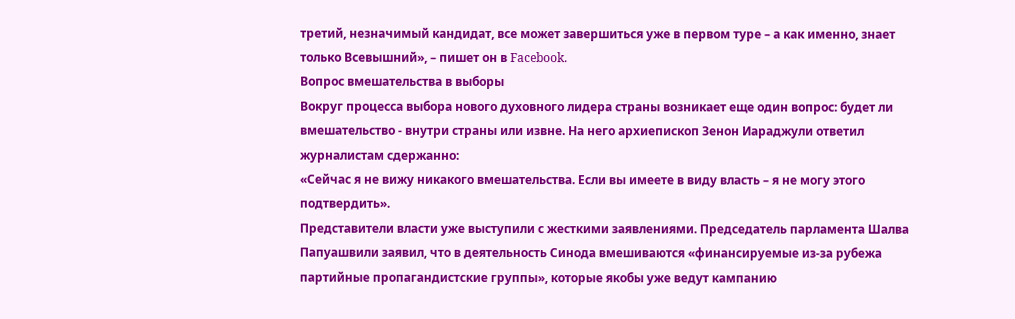третий, незначимый кандидат, все может завершиться уже в первом туре – а как именно, знает только Всевышний», – пишет он в Facebook.
Вопрос вмешательства в выборы
Вокруг процесса выбора нового духовного лидера страны возникает еще один вопрос: будет ли вмешательство - внутри страны или извне. На него архиепископ Зенон Иараджули ответил журналистам сдержанно:
«Сейчас я не вижу никакого вмешательства. Если вы имеете в виду власть – я не могу этого подтвердить».
Представители власти уже выступили с жесткими заявлениями. Председатель парламента Шалва Папуашвили заявил, что в деятельность Синода вмешиваются «финансируемые из-за рубежа партийные пропагандистские группы», которые якобы уже ведут кампанию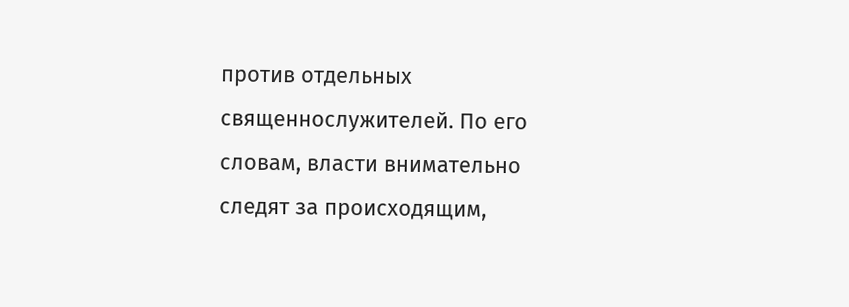против отдельных священнослужителей. По его словам, власти внимательно следят за происходящим,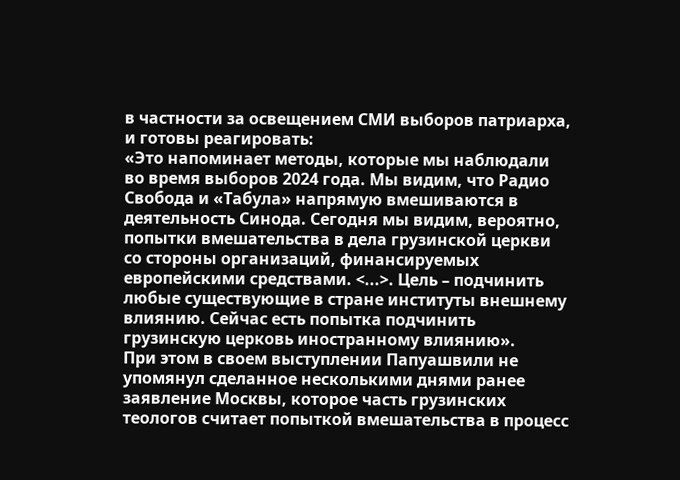в частности за освещением СМИ выборов патриарха, и готовы реагировать:
«Это напоминает методы, которые мы наблюдали во время выборов 2024 года. Мы видим, что Радио Свобода и «Табула» напрямую вмешиваются в деятельность Синода. Сегодня мы видим, вероятно, попытки вмешательства в дела грузинской церкви со стороны организаций, финансируемых европейскими средствами. <...>. Цель – подчинить любые существующие в стране институты внешнему влиянию. Сейчас есть попытка подчинить грузинскую церковь иностранному влиянию».
При этом в своем выступлении Папуашвили не упомянул сделанное несколькими днями ранее заявление Москвы, которое часть грузинских теологов считает попыткой вмешательства в процесс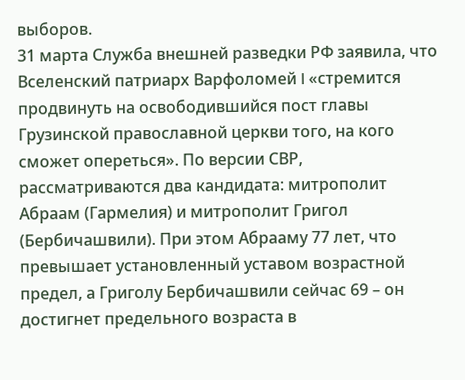выборов.
31 марта Служба внешней разведки РФ заявила, что Вселенский патриарх Варфоломей I «стремится продвинуть на освободившийся пост главы Грузинской православной церкви того, на кого сможет опереться». По версии СВР, рассматриваются два кандидата: митрополит Абраам (Гармелия) и митрополит Григол (Бербичашвили). При этом Абрааму 77 лет, что превышает установленный уставом возрастной предел, а Григолу Бербичашвили сейчас 69 – он достигнет предельного возраста в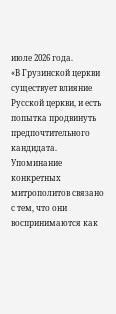июле 2026 года.
«В Грузинской церкви существует влияние Русской церкви, и есть попытка продвинуть предпочтительного кандидата. Упоминание конкретных митрополитов связано с тем, что они воспринимаются как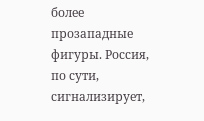более прозападные фигуры. Россия, по сути, сигнализирует,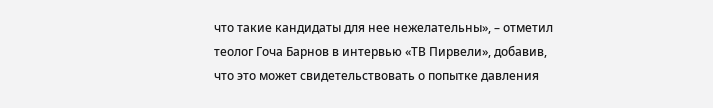что такие кандидаты для нее нежелательны», – отметил теолог Гоча Барнов в интервью «ТВ Пирвели», добавив, что это может свидетельствовать о попытке давления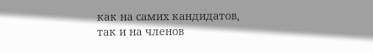как на самих кандидатов, так и на членов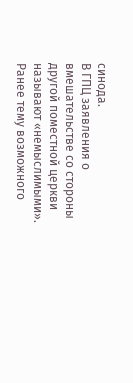синода.
В ГПЦ заявления о вмешательстве со стороны другой поместной церкви называют «немыслимыми».
Ранее тему возможного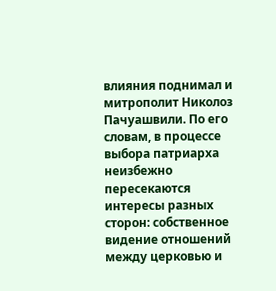влияния поднимал и митрополит Николоз Пачуашвили. По его словам, в процессе выбора патриарха неизбежно пересекаются интересы разных сторон: собственное видение отношений между церковью и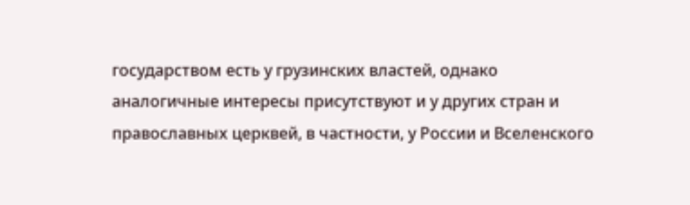государством есть у грузинских властей, однако аналогичные интересы присутствуют и у других стран и православных церквей, в частности, у России и Вселенского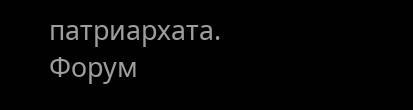патриархата.
Форум